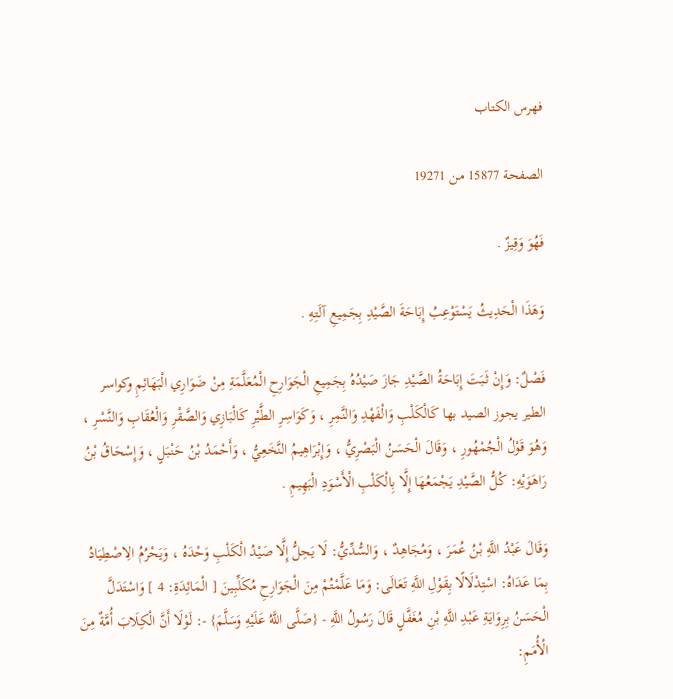فهرس الكتاب

الصفحة 15877 من 19271

فَهُوَ وَقِيزٌ .

وَهَذَا الْحَدِيثُ يَسْتَوْعِبُ إِبَاحَةَ الصَّيْدِ بِجَمِيعِ آلَتِهِ .

فَصْلٌ: وَإِنْ ثَبَتَ إِبَاحَةُ الصَّيْدِ جَازَ صَيْدُهُ بِجَمِيعِ الْجَوَارِحِ الْمُعَلَّمَةِ مِنْ ضَوَارِي الْبَهَائِمِ وكواسر الطير يجوز الصيد بها كَالْكَلْبِ وَالْفَهْدِ وَالنَّمِرِ ، وَكَوَاسِرِ الطَّيْرِ كَالْبَازِي وَالصَّقْرِ وَالْعُقَابِ وَالنَّسْرِ ، وَهُوَ قَوْلُ الْجُمْهُورِ ، وَقَالَ الْحَسَنُ الْبَصْرِيُّ ، وَإِبْرَاهِيمُ النَّخَعِيُّ ، وَأَحْمَدُ بْنُ حَنْبَلٍ ، وَإِسْحَاقُ بْنُ رَاهَوَيْهِ: كُلُّ الصَّيْدِ يَجْمَعُهَا إِلَّا بِالْكَلْبِ الْأَسْوَدِ الْبَهِيمِ .

وَقَالَ عَبْدُ اللَّهِ بْنُ عُمَرَ ، وَمُجَاهِدٌ ، وَالسُّدِّيُّ: لَا يَحِلُّ إِلَّا صَيْدُ الْكَلْبِ وَحْدَهُ ، وَيَحْرُمُ الِاصْطِيَادُ بِمَا عَدَاهُ: اسْتِدْلَالًا بِقَوْلِ اللَّهِ تَعَالَى: وَمَا عَلَّمْتُمْ مِنَ الْجَوَارِحِ مُكَلِّبِينَ [ الْمَائِدَةِ: 4 ] وَاسْتَدَلَّ الْحَسَنُ بِرِوَايَةِ عَبْدِ اللَّهِ بْنِ مُغَفَّلٍ قَالَ رَسُولُ اللَّهِ - {صَلَّى اللَّهُ عَلَيْهِ وَسَلَّمَ} -: لَوْلَا أَنَّ الْكِلَابَ أُمَّةٌ مِنَ الْأُمَمِ: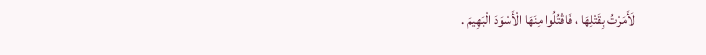لَأَمَرْتُ بِقَتْلِهَا ، فَاقْتُلُوا مِنَهَا الْأَسْوَدَ الْبَهِيمَ .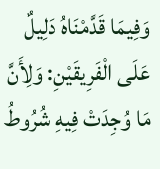وَفِيمَا قَدَّمْنَاهُ دَلِيلٌ عَلَى الْفَرِيقَيْنِ: وَلِأَنَّ مَا وُجِدَتْ فِيهِ شُرُوطُ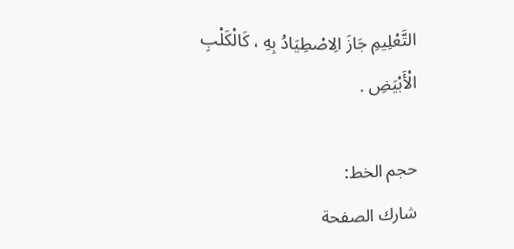التَّعْلِيمِ جَازَ الِاصْطِيَادُ بِهِ ، كَالْكَلْبِ الْأَبْيَضِ .

حجم الخط:
شارك الصفحة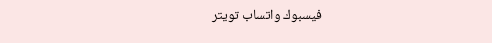فيسبوك واتساب تويتر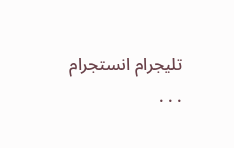تليجرام انستجرام
. . .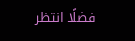فضلًا انتظر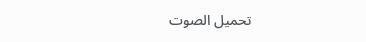تحميل الصوت